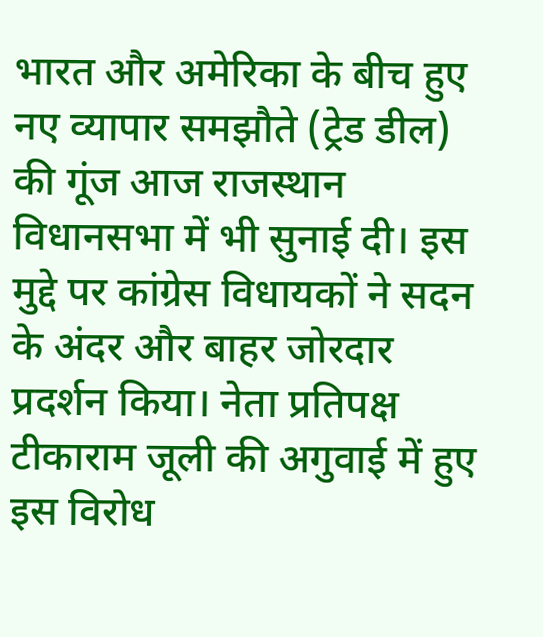भारत और अमेरिका के बीच हुए नए व्यापार समझौते (ट्रेड डील) की गूंज आज राजस्थान विधानसभा में भी सुनाई दी। इस मुद्दे पर कांग्रेस विधायकों ने सदन के अंदर और बाहर जोरदार प्रदर्शन किया। नेता प्रतिपक्ष टीकाराम जूली की अगुवाई में हुए इस विरोध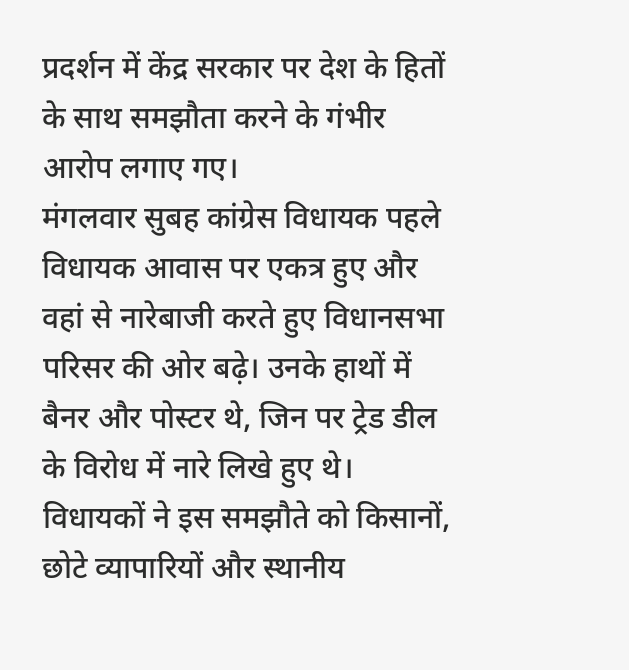प्रदर्शन में केंद्र सरकार पर देश के हितों के साथ समझौता करने के गंभीर आरोप लगाए गए।
मंगलवार सुबह कांग्रेस विधायक पहले विधायक आवास पर एकत्र हुए और वहां से नारेबाजी करते हुए विधानसभा परिसर की ओर बढ़े। उनके हाथों में बैनर और पोस्टर थे, जिन पर ट्रेड डील के विरोध में नारे लिखे हुए थे। विधायकों ने इस समझौते को किसानों, छोटे व्यापारियों और स्थानीय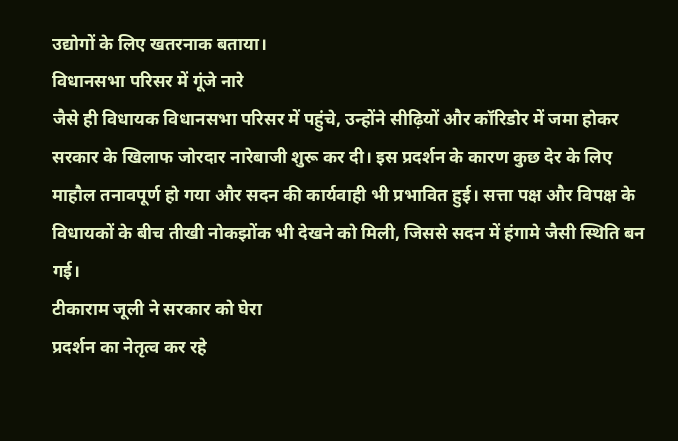उद्योगों के लिए खतरनाक बताया।
विधानसभा परिसर में गूंजे नारे
जैसे ही विधायक विधानसभा परिसर में पहुंचे, उन्होंने सीढ़ियों और कॉरिडोर में जमा होकर सरकार के खिलाफ जोरदार नारेबाजी शुरू कर दी। इस प्रदर्शन के कारण कुछ देर के लिए माहौल तनावपूर्ण हो गया और सदन की कार्यवाही भी प्रभावित हुई। सत्ता पक्ष और विपक्ष के विधायकों के बीच तीखी नोकझोंक भी देखने को मिली, जिससे सदन में हंगामे जैसी स्थिति बन गई।
टीकाराम जूली ने सरकार को घेरा
प्रदर्शन का नेतृत्व कर रहे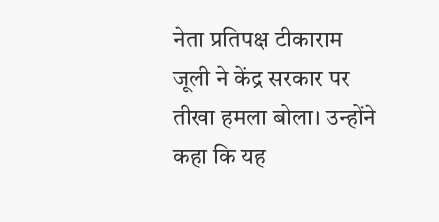नेता प्रतिपक्ष टीकाराम जूली ने केंद्र सरकार पर तीखा हमला बोला। उन्होंने कहा कि यह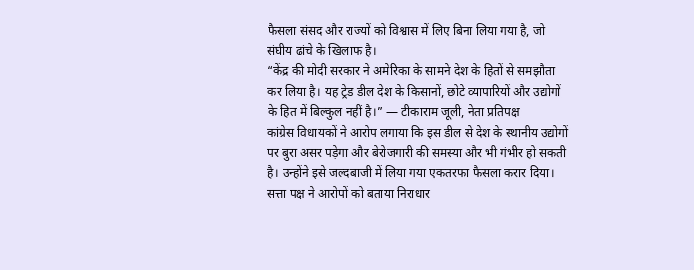फैसला संसद और राज्यों को विश्वास में लिए बिना लिया गया है, जो संघीय ढांचे के खिलाफ है।
“केंद्र की मोदी सरकार ने अमेरिका के सामने देश के हितों से समझौता कर लिया है। यह ट्रेड डील देश के किसानों, छोटे व्यापारियों और उद्योगों के हित में बिल्कुल नहीं है।” — टीकाराम जूली, नेता प्रतिपक्ष
कांग्रेस विधायकों ने आरोप लगाया कि इस डील से देश के स्थानीय उद्योगों पर बुरा असर पड़ेगा और बेरोजगारी की समस्या और भी गंभीर हो सकती है। उन्होंने इसे जल्दबाजी में लिया गया एकतरफा फैसला करार दिया।
सत्ता पक्ष ने आरोपों को बताया निराधार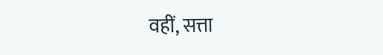वहीं, सत्ता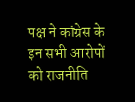पक्ष ने कांग्रेस के इन सभी आरोपों को राजनीति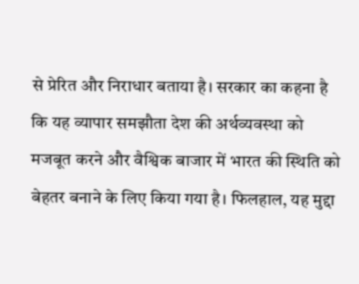से प्रेरित और निराधार बताया है। सरकार का कहना है कि यह व्यापार समझौता देश की अर्थव्यवस्था को मजबूत करने और वैश्विक बाजार में भारत की स्थिति को बेहतर बनाने के लिए किया गया है। फिलहाल, यह मुद्दा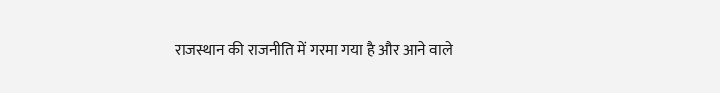राजस्थान की राजनीति में गरमा गया है और आने वाले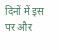दिनों में इस पर और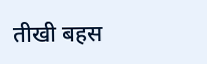तीखी बहस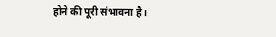होने की पूरी संभावना है।